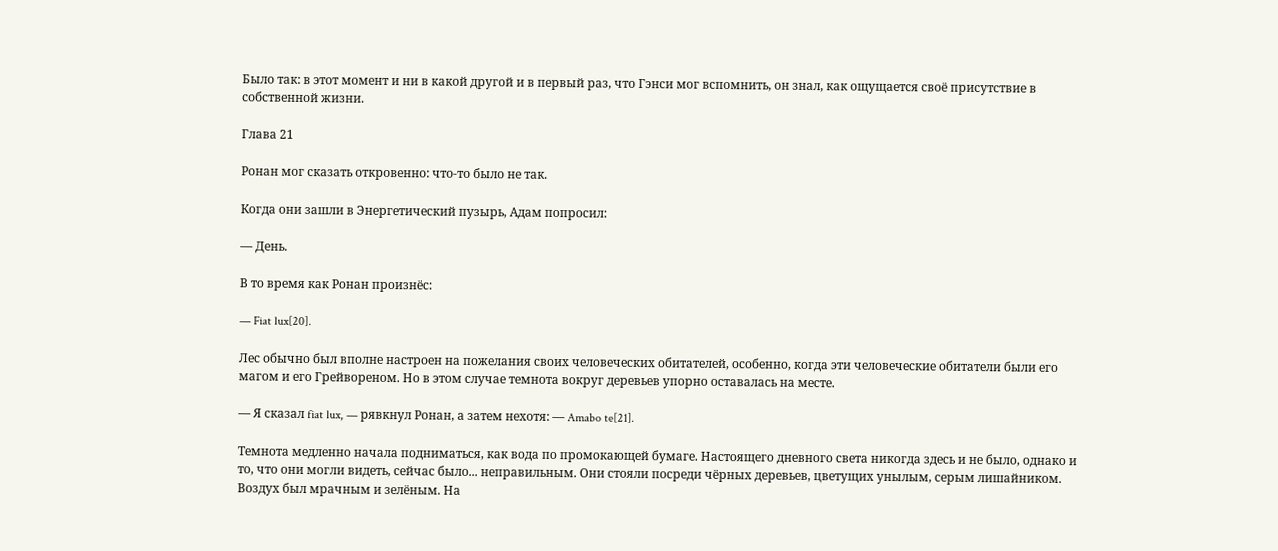Было так: в этот момент и ни в какой другой и в первый раз, что Гэнси мог вспомнить, он знал, как ощущается своё присутствие в собственной жизни.

Глава 21

Ронан мог сказать откровенно: что-то было не так.

Когда они зашли в Энергетический пузырь, Адам попросил:

— День.

В то время как Ронан произнёс:

— Fiat lux[20].

Лес обычно был вполне настроен на пожелания своих человеческих обитателей, особенно, когда эти человеческие обитатели были его магом и его Грейвореном. Но в этом случае темнота вокруг деревьев упорно оставалась на месте.

— Я сказал fiat lux, — рявкнул Ронан, а затем нехотя: — Amabo te[21].

Темнота медленно начала подниматься, как вода по промокающей бумаге. Настоящего дневного света никогда здесь и не было, однако и то, что они могли видеть, сейчас было... неправильным. Они стояли посреди чёрных деревьев, цветущих унылым, серым лишайником. Воздух был мрачным и зелёным. На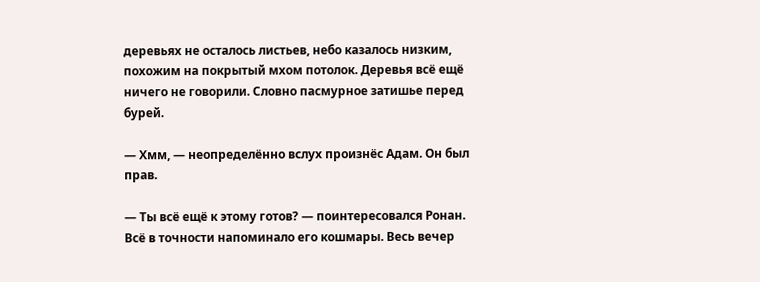деревьях не осталось листьев, небо казалось низким, похожим на покрытый мхом потолок. Деревья всё ещё ничего не говорили. Словно пасмурное затишье перед бурей.

— Хмм, — неопределённо вслух произнёс Адам. Он был прав.

— Ты всё ещё к этому готов? — поинтересовался Ронан. Всё в точности напоминало его кошмары. Весь вечер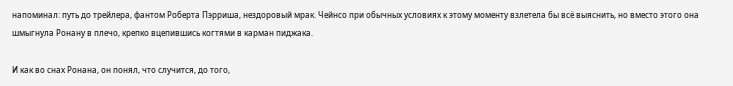напоминал: путь до трейлера, фантом Роберта Пэрриша, нездоровый мрак. Чейнсо при обычных условиях к этому моменту взлетела бы всё выяснить, но вместо этого она шмыгнула Ронану в плечо, крепко вцепившись когтями в карман пиджака.

И как во снах Ронана, он понял, что случится, до того,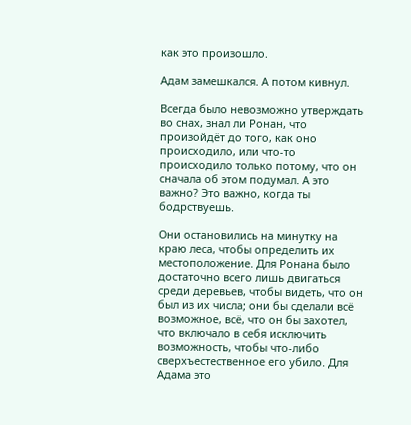как это произошло.

Адам замешкался. А потом кивнул.

Всегда было невозможно утверждать во снах, знал ли Ронан, что произойдёт до того, как оно происходило, или что-то происходило только потому, что он сначала об этом подумал. А это важно? Это важно, когда ты бодрствуешь.

Они остановились на минутку на краю леса, чтобы определить их местоположение. Для Ронана было достаточно всего лишь двигаться среди деревьев, чтобы видеть, что он был из их числа; они бы сделали всё возможное, всё, что он бы захотел, что включало в себя исключить возможность, чтобы что-либо сверхъестественное его убило. Для Адама это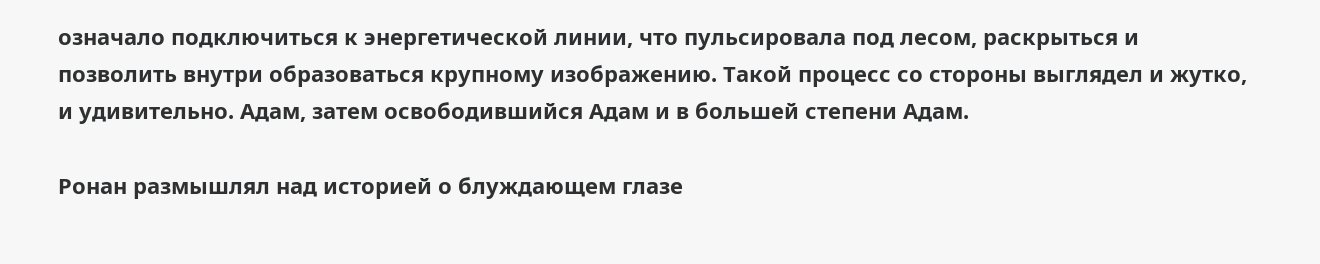означало подключиться к энергетической линии, что пульсировала под лесом, раскрыться и позволить внутри образоваться крупному изображению. Такой процесс со стороны выглядел и жутко, и удивительно. Адам, затем освободившийся Адам и в большей степени Адам.

Ронан размышлял над историей о блуждающем глазе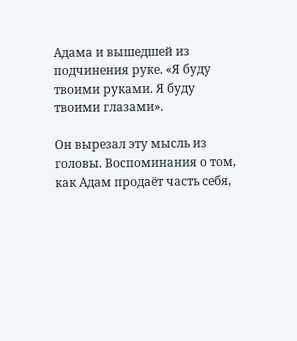Адама и вышедшей из подчинения руке. «Я буду твоими руками. Я буду твоими глазами».

Он вырезал эту мысль из головы. Воспоминания о том, как Адам продаёт часть себя,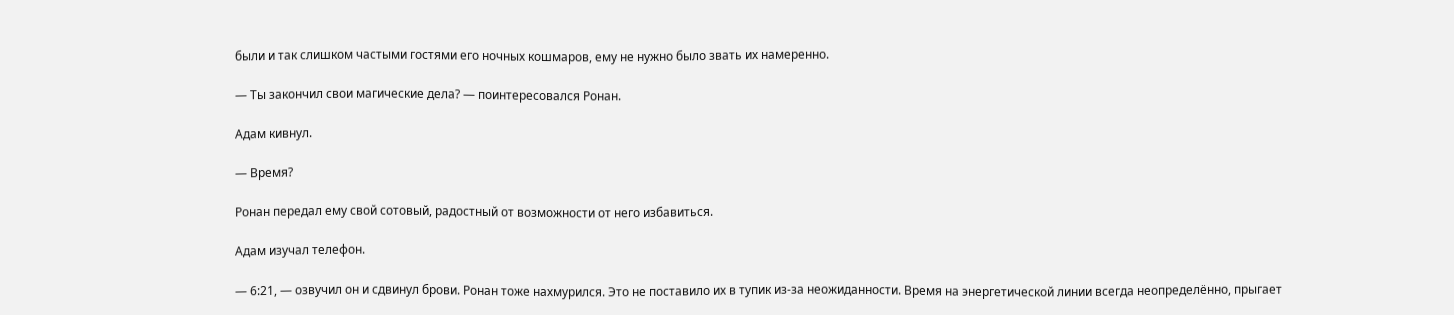были и так слишком частыми гостями его ночных кошмаров, ему не нужно было звать их намеренно.

— Ты закончил свои магические дела? — поинтересовался Ронан.

Адам кивнул.

— Время?

Ронан передал ему свой сотовый, радостный от возможности от него избавиться.

Адам изучал телефон.

— 6:21, — озвучил он и сдвинул брови. Ронан тоже нахмурился. Это не поставило их в тупик из-за неожиданности. Время на энергетической линии всегда неопределённо, прыгает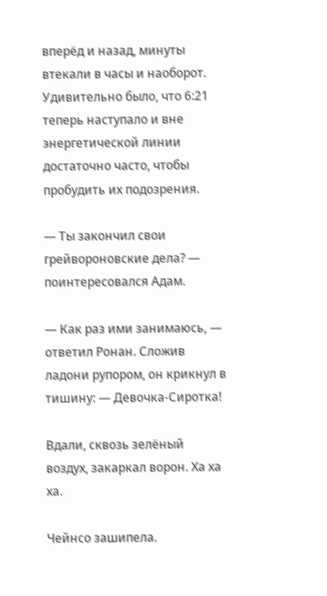вперёд и назад, минуты втекали в часы и наоборот. Удивительно было, что 6:21 теперь наступало и вне энергетической линии достаточно часто, чтобы пробудить их подозрения.

— Ты закончил свои грейвороновские дела? — поинтересовался Адам.

— Как раз ими занимаюсь, — ответил Ронан. Сложив ладони рупором, он крикнул в тишину: — Девочка-Сиротка!

Вдали, сквозь зелёный воздух, закаркал ворон. Ха ха ха.

Чейнсо зашипела.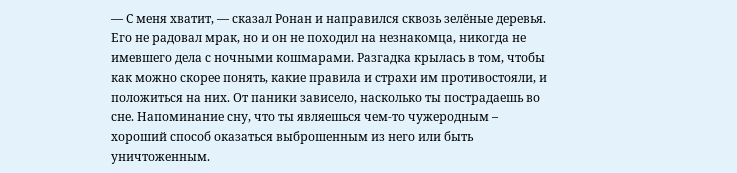— С меня хватит, — сказал Ронан и направился сквозь зелёные деревья. Его не радовал мрак, но и он не походил на незнакомца, никогда не имевшего дела с ночными кошмарами. Разгадка крылась в том, чтобы как можно скорее понять, какие правила и страхи им противостояли, и положиться на них. От паники зависело, насколько ты пострадаешь во сне. Напоминание сну, что ты являешься чем-то чужеродным – хороший способ оказаться выброшенным из него или быть уничтоженным.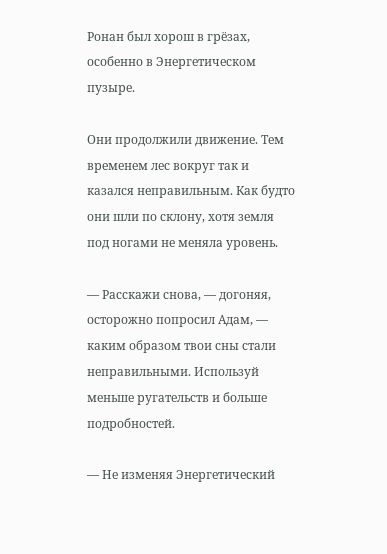Ронан был хорош в грёзах, особенно в Энергетическом пузыре.

Они продолжили движение. Тем временем лес вокруг так и казался неправильным. Как будто они шли по склону, хотя земля под ногами не меняла уровень.

— Расскажи снова, — догоняя, осторожно попросил Адам, — каким образом твои сны стали неправильными. Используй меньше ругательств и больше подробностей.

— Не изменяя Энергетический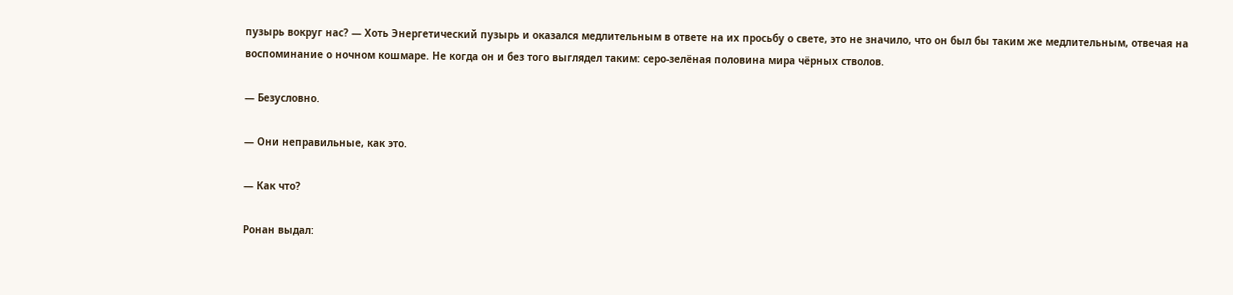пузырь вокруг нас? — Хоть Энергетический пузырь и оказался медлительным в ответе на их просьбу о свете, это не значило, что он был бы таким же медлительным, отвечая на воспоминание о ночном кошмаре. Не когда он и без того выглядел таким: серо-зелёная половина мира чёрных стволов.

— Безусловно.

— Они неправильные, как это.

— Как что?

Ронан выдал: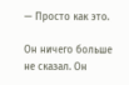— Просто как это.

Он ничего больше не сказал. Он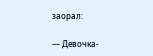заорал:

— Девочка-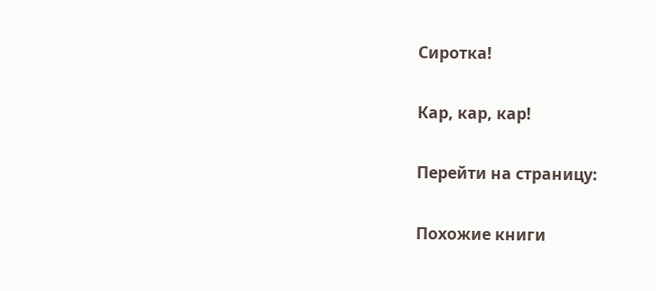Сиротка!

Кар, кар, кар!

Перейти на страницу:

Похожие книги